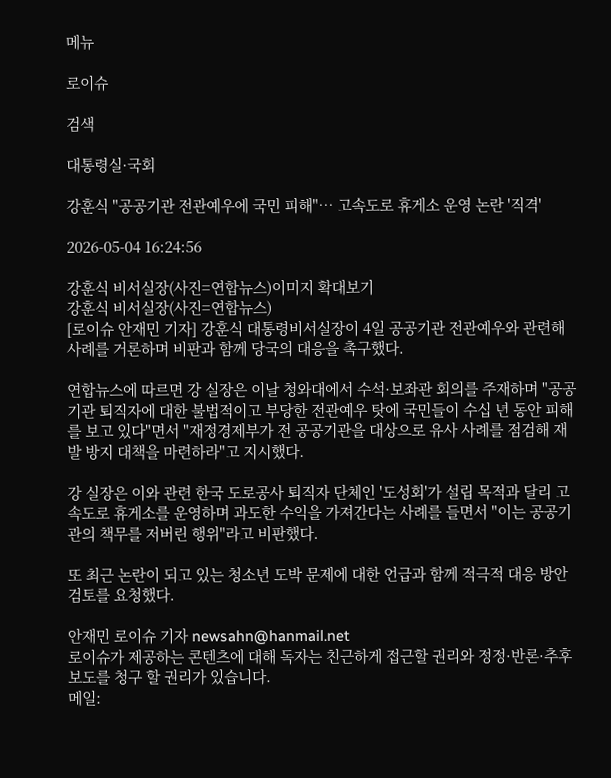메뉴

로이슈

검색

대통령실·국회

강훈식 "공공기관 전관예우에 국민 피해"… 고속도로 휴게소 운영 논란 '직격'

2026-05-04 16:24:56

강훈식 비서실장(사진=연합뉴스)이미지 확대보기
강훈식 비서실장(사진=연합뉴스)
[로이슈 안재민 기자] 강훈식 대통령비서실장이 4일 공공기관 전관예우와 관련해 사례를 거론하며 비판과 함께 당국의 대응을 촉구했다.

연합뉴스에 따르면 강 실장은 이날 청와대에서 수석·보좌관 회의를 주재하며 "공공기관 퇴직자에 대한 불법적이고 부당한 전관예우 탓에 국민들이 수십 년 동안 피해를 보고 있다"면서 "재정경제부가 전 공공기관을 대상으로 유사 사례를 점검해 재발 방지 대책을 마련하라"고 지시했다.

강 실장은 이와 관련 한국 도로공사 퇴직자 단체인 '도성회'가 설립 목적과 달리 고속도로 휴게소를 운영하며 과도한 수익을 가져간다는 사례를 들면서 "이는 공공기관의 책무를 저버린 행위"라고 비판했다.

또 최근 논란이 되고 있는 청소년 도박 문제에 대한 언급과 함께 적극적 대응 방안 검토를 요청했다.

안재민 로이슈 기자 newsahn@hanmail.net
로이슈가 제공하는 콘텐츠에 대해 독자는 친근하게 접근할 권리와 정정·반론·추후 보도를 청구 할 권리가 있습니다.
메일: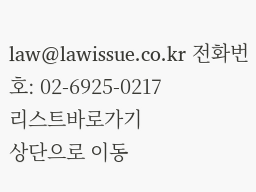law@lawissue.co.kr 전화번호: 02-6925-0217
리스트바로가기
상단으로 이동